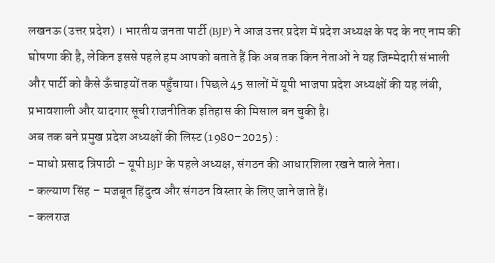लखनऊ (उत्तर प्रदेश) । भारतीय जनता पार्टी (BJP) ने आज उत्तर प्रदेश में प्रदेश अध्यक्ष के पद के नए नाम की घोषणा की है, लेकिन इससे पहले हम आपको बताते हैं कि अब तक किन नेताओं ने यह जिम्मेदारी संभाली और पार्टी को कैसे ऊँचाइयों तक पहुँचाया। पिछले 45 सालों में यूपी भाजपा प्रदेश अध्यक्षों की यह लंबी, प्रभावशाली और यादगार सूची राजनीतिक इतिहास की मिसाल बन चुकी है।
अब तक बने प्रमुख प्रदेश अध्यक्षों की लिस्ट (1980–2025) :
- माधो प्रसाद त्रिपाठी – यूपी BJP के पहले अध्यक्ष, संगठन की आधारशिला रखने वाले नेता।
- कल्याण सिंह – मजबूत हिंदुत्व और संगठन विस्तार के लिए जाने जाते हैं।
- कलराज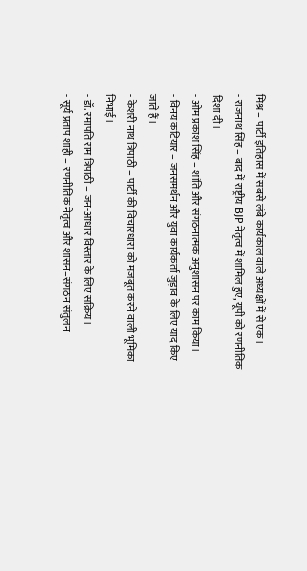मिश्र – पार्टी इतिहास में सबसे लंबे कार्यकाल वाले अध्यक्षों में से एक।
- राजनाथ सिंह – बाद में राष्ट्रीय BJP नेतृत्व में शामिल हुए, यूपी को रणनीतिक दिशा दी।
- ओम प्रकाश सिंह – शांति और संगठनात्मक अनुशासन पर काम किया।
- विनय कटियार – जनसमर्थन और युवा कार्यकर्ता जुड़ाव के लिए याद किए जाते हैं।
- केशरी नाथ त्रिपाठी – पार्टी की विचारधारा को मजबूत करने वाली भूमिका निभाई।
- डॉ. रमापति राम त्रिपाठी – जन-आधार विस्तार के लिए सक्रिय।
- सूर्य प्रताप शाही – रणनीतिक नेतृत्व और शासन–संगठन संतुलन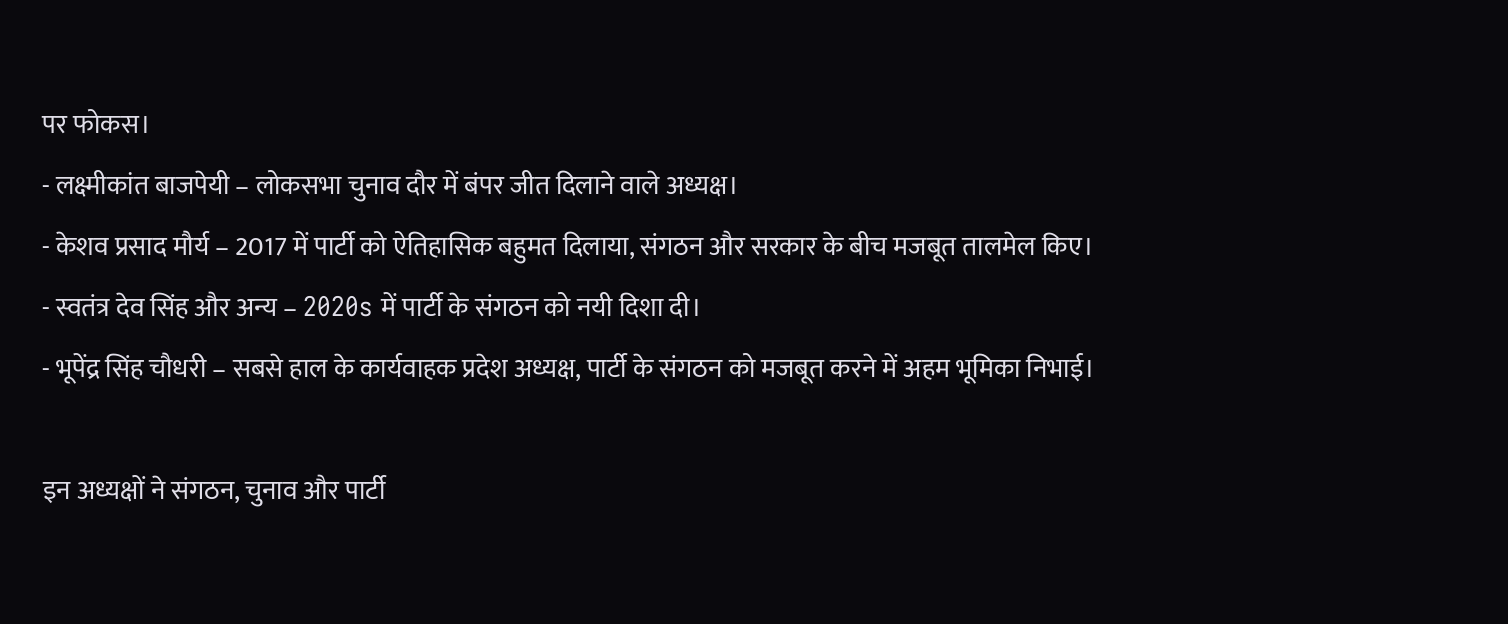पर फोकस।
- लक्ष्मीकांत बाजपेयी – लोकसभा चुनाव दौर में बंपर जीत दिलाने वाले अध्यक्ष।
- केशव प्रसाद मौर्य – 2017 में पार्टी को ऐतिहासिक बहुमत दिलाया, संगठन और सरकार के बीच मजबूत तालमेल किए।
- स्वतंत्र देव सिंह और अन्य – 2020s में पार्टी के संगठन को नयी दिशा दी।
- भूपेंद्र सिंह चौधरी – सबसे हाल के कार्यवाहक प्रदेश अध्यक्ष, पार्टी के संगठन को मजबूत करने में अहम भूमिका निभाई।

इन अध्यक्षों ने संगठन, चुनाव और पार्टी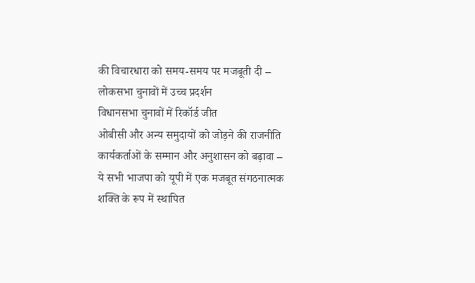की विचारधारा को समय-समय पर मजबूती दी –
लोकसभा चुनावों में उच्च प्रदर्शन
विधानसभा चुनावों में रिकॉर्ड जीत
ओबीसी और अन्य समुदायों को जोड़ने की राजनीति
कार्यकर्ताओं के सम्मान और अनुशासन को बढ़ावा – ये सभी भाजपा को यूपी में एक मजबूत संगठनात्मक शक्ति के रूप में स्थापित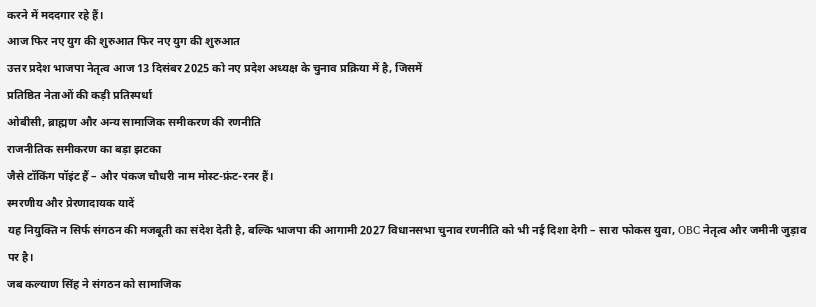करने में मददगार रहे हैं।
आज फिर नए युग की शुरुआत फिर नए युग की शुरुआत
उत्तर प्रदेश भाजपा नेतृत्व आज 13 दिसंबर 2025 को नए प्रदेश अध्यक्ष के चुनाव प्रक्रिया में है, जिसमें
प्रतिष्ठित नेताओं की कड़ी प्रतिस्पर्धा
ओबीसी, ब्राह्मण और अन्य सामाजिक समीकरण की रणनीति
राजनीतिक समीकरण का बड़ा झटका
जैसे टॉकिंग पॉइंट हैं – और पंकज चौधरी नाम मोस्ट-फ्रंट-रनर हैं।
स्मरणीय और प्रेरणादायक यादें
यह नियुक्ति न सिर्फ संगठन की मजबूती का संदेश देती है, बल्कि भाजपा की आगामी 2027 विधानसभा चुनाव रणनीति को भी नई दिशा देगी – सारा फोकस युवा, OBC नेतृत्व और जमीनी जुड़ाव पर है।
जब कल्याण सिंह ने संगठन को सामाजिक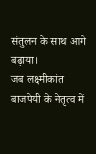संतुलन के साथ आगे बढ़ाया।
जब लक्ष्मीकांत बाजपेयी के नेतृत्व में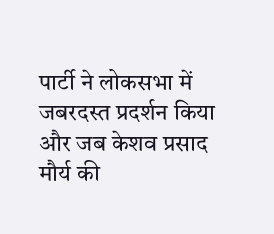पार्टी ने लोकसभा में जबरदस्त प्रदर्शन किया और जब केशव प्रसाद मौर्य की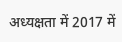अध्यक्षता में 2017 में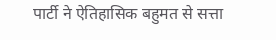पार्टी ने ऐतिहासिक बहुमत से सत्ता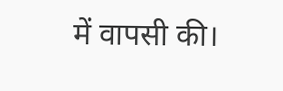में वापसी की।